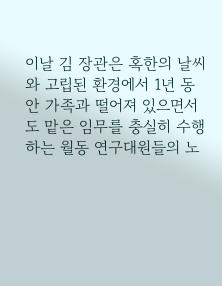이날 김 장관은 혹한의 날씨와 고립된 환경에서 1년 동안 가족과 떨어져 있으면서도 맡은 임무를 충실히 수행하는 월동 연구대원들의 노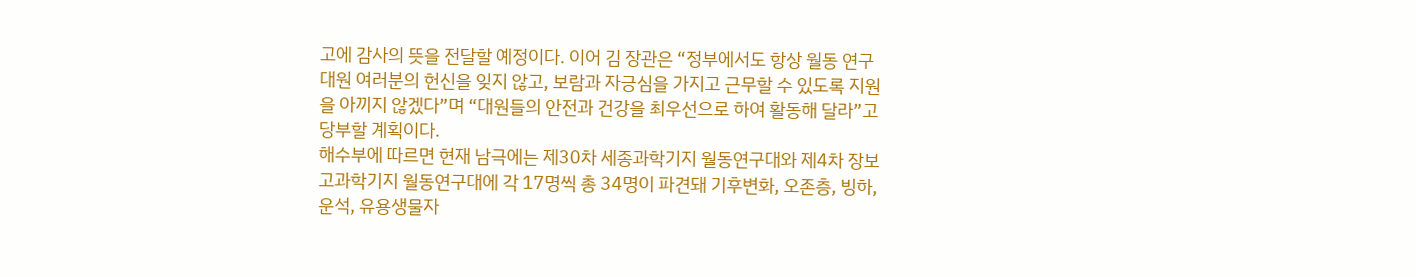고에 감사의 뜻을 전달할 예정이다. 이어 김 장관은 “정부에서도 항상 월동 연구대원 여러분의 헌신을 잊지 않고, 보람과 자긍심을 가지고 근무할 수 있도록 지원을 아끼지 않겠다”며 “대원들의 안전과 건강을 최우선으로 하여 활동해 달라”고 당부할 계획이다.
해수부에 따르면 현재 남극에는 제30차 세종과학기지 월동연구대와 제4차 장보고과학기지 월동연구대에 각 17명씩 총 34명이 파견돼 기후변화, 오존층, 빙하, 운석, 유용생물자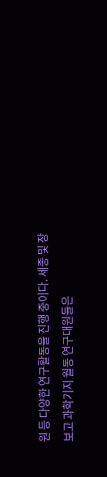원 등 다양한 연구활동을 진행 중이다. 세종 및 장보고 과학기지 월동 연구대원들은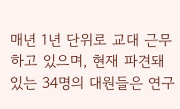매년 1년 단위로 교대 근무하고 있으며, 현재 파견돼 있는 34명의 대원들은 연구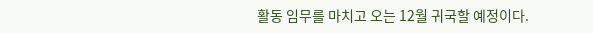활동 임무를 마치고 오는 12월 귀국할 예정이다.